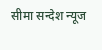सीमा सन्देश न्यूज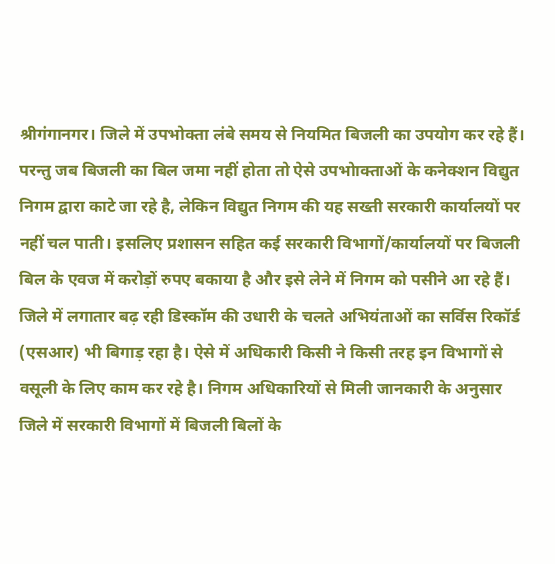श्रीगंगानगर। जिले में उपभोक्ता लंबे समय से नियमित बिजली का उपयोग कर रहे हैं। परन्तु जब बिजली का बिल जमा नहीं होता तो ऐसे उपभोाक्ताओं के कनेक्शन विद्युत निगम द्वारा काटे जा रहे है, लेकिन विद्युत निगम की यह सख्ती सरकारी कार्यालयों पर नहीं चल पाती। इसलिए प्रशासन सहित कई सरकारी विभागों/कार्यालयों पर बिजली बिल के एवज में करोड़ों रुपए बकाया है और इसे लेने में निगम को पसीने आ रहे हैं। जिले में लगातार बढ़ रही डिस्कॉम की उधारी के चलते अभियंताओं का सर्विस रिकॉर्ड (एसआर) भी बिगाड़ रहा है। ऐसे में अधिकारी किसी ने किसी तरह इन विभागों से वसूली के लिए काम कर रहे है। निगम अधिकारियों से मिली जानकारी के अनुसार जिले में सरकारी विभागों में बिजली बिलों के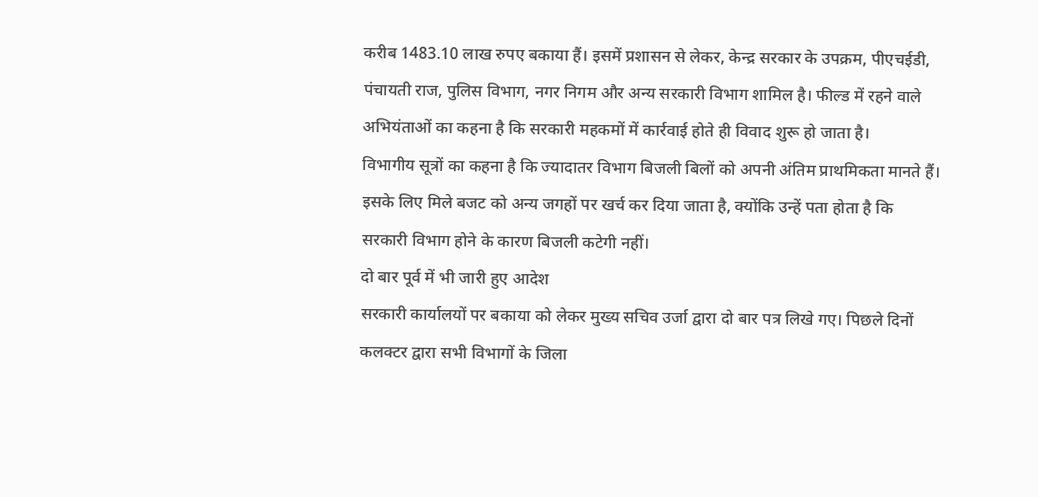करीब 1483.10 लाख रुपए बकाया हैं। इसमें प्रशासन से लेकर, केन्द्र सरकार के उपक्रम, पीएचईडी, पंचायती राज, पुलिस विभाग, नगर निगम और अन्य सरकारी विभाग शामिल है। फील्ड में रहने वाले अभियंताओं का कहना है कि सरकारी महकमों में कार्रवाई होते ही विवाद शुरू हो जाता है।
विभागीय सूत्रों का कहना है कि ज्यादातर विभाग बिजली बिलों को अपनी अंतिम प्राथमिकता मानते हैं। इसके लिए मिले बजट को अन्य जगहों पर खर्च कर दिया जाता है, क्योंकि उन्हें पता होता है कि सरकारी विभाग होने के कारण बिजली कटेगी नहीं।
दो बार पूर्व में भी जारी हुए आदेश
सरकारी कार्यालयों पर बकाया को लेकर मुख्य सचिव उर्जा द्वारा दो बार पत्र लिखे गए। पिछले दिनों कलक्टर द्वारा सभी विभागों के जिला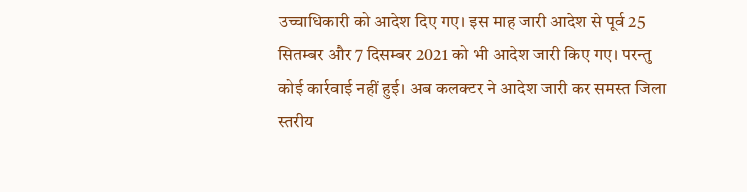उच्चाधिकारी को आदेश दिए गए। इस माह जारी आदेश से पूर्व 25 सितम्बर और 7 दिसम्बर 2021 को भी आदेश जारी किए गए। परन्तु कोई कार्रवाई नहीं हुई। अब कलक्टर ने आदेश जारी कर समस्त जिला स्तरीय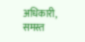अधिकारी, समस्त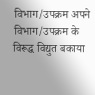विभाग/उपक्रम अपने विभाग/उपक्रम के विरूद्ध विद्युत बकाया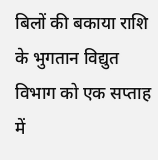बिलों की बकाया राशि के भुगतान विद्युत विभाग को एक सप्ताह में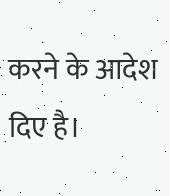करने के आदेश दिए है।